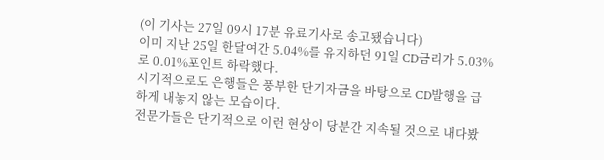(이 기사는 27일 09시 17분 유료기사로 송고됐습니다)
이미 지난 25일 한달여간 5.04%를 유지하던 91일 CD금리가 5.03%로 0.01%포인트 하락했다.
시기적으로도 은행들은 풍부한 단기자금을 바탕으로 CD발행을 급하게 내놓지 않는 모습이다.
전문가들은 단기적으로 이런 현상이 당분간 지속될 것으로 내다봤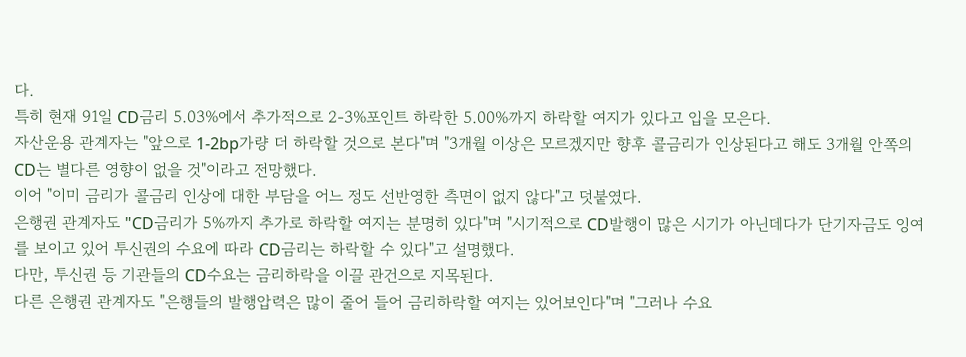다.
특히 현재 91일 CD금리 5.03%에서 추가적으로 2-3%포인트 하락한 5.00%까지 하락할 여지가 있다고 입을 모은다.
자산운용 관계자는 "앞으로 1-2bp가량 더 하락할 것으로 본다"며 "3개월 이상은 모르겠지만 향후 콜금리가 인상된다고 해도 3개월 안쪽의 CD는 별다른 영향이 없을 것"이라고 전망했다.
이어 "이미 금리가 콜금리 인상에 대한 부담을 어느 정도 선반영한 측면이 없지 않다"고 덧붙였다.
은행권 관계자도 "CD금리가 5%까지 추가로 하락할 여지는 분명히 있다"며 "시기적으로 CD발행이 많은 시기가 아닌데다가 단기자금도 잉여를 보이고 있어 투신권의 수요에 따라 CD금리는 하락할 수 있다"고 설명했다.
다만, 투신권 등 기관들의 CD수요는 금리하락을 이끌 관건으로 지목된다.
다른 은행권 관계자도 "은행들의 발행압력은 많이 줄어 들어 금리하락할 여지는 있어보인다"며 "그러나 수요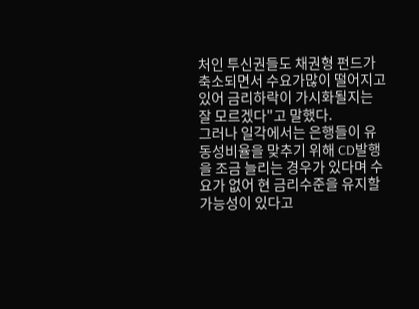처인 투신권들도 채권형 펀드가 축소되면서 수요가많이 떨어지고 있어 금리하락이 가시화될지는 잘 모르겠다"고 말했다.
그러나 일각에서는 은행들이 유동성비율을 맞추기 위해 CD발행을 조금 늘리는 경우가 있다며 수요가 없어 현 금리수준을 유지할 가능성이 있다고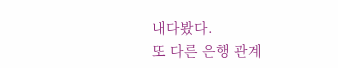내다봤다.
또 다른 은행 관계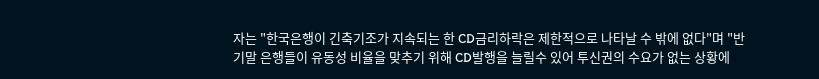자는 "한국은행이 긴축기조가 지속되는 한 CD금리하락은 제한적으로 나타날 수 밖에 없다"며 "반기말 은행들이 유동성 비율을 맞추기 위해 CD발행을 늘릴수 있어 투신권의 수요가 없는 상황에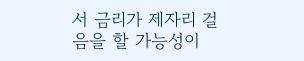서 금리가 제자리 걸음을 할 가능성이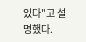있다"고 설명했다.